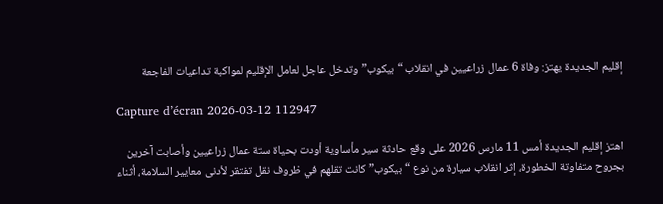إقليم الجديدة يهتز: وفاة 6 عمال زراعيين في انقلاب “بيكوب” وتدخل عاجل لعامل الإقليم لمواكبة تداعيات الفاجعة

Capture d’écran 2026-03-12 112947

اهتز إقليم الجديدة أمس 11 مارس 2026 على وقع حادثة سير مأساوية أودت بحياة ستة عمال زراعيين وأصابت آخرين بجروح متفاوتة الخطورة، إثر انقلاب سيارة من نوع “بيكوب” كانت تقلهم في ظروف نقل تفتقر لأدنى معايير السلامة، أثناء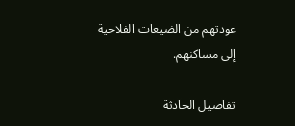عودتهم من الضيعات الفلاحية إلى مساكنهم.

تفاصيل الحادثة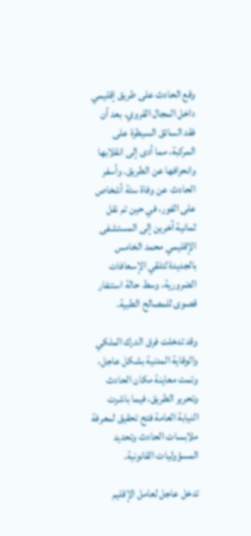وقع الحادث على طريق إقليمي داخل المجال القروي، بعد أن فقد السائق السيطرة على المركبة، مما أدى إلى انقلابها وانحرافها عن الطريق. وأسفر الحادث عن وفاة ستة أشخاص على الفور، في حين تم نقل ثمانية آخرين إلى المستشفى الإقليمي محمد الخامس بالجديدة لتلقي الإسعافات الضرورية، وسط حالة استنفار قصوى للمصالح الطبية.

وقد تدخلت فرق الدرك الملكي والوقاية المدنية بشكل عاجل، وتمت معاينة مكان الحادث وتحرير الطريق، فيما باشرت النيابة العامة فتح تحقيق لمعرفة ملابسات الحادث وتحديد المسؤوليات القانونية.

تدخل عاجل لعامل الإقليم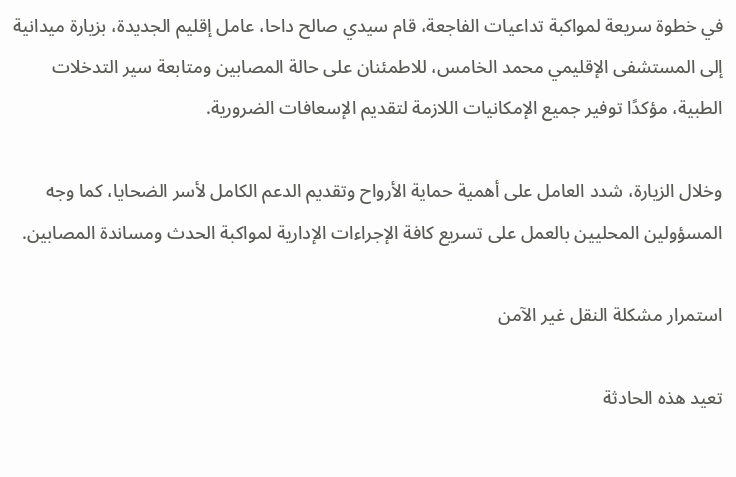في خطوة سريعة لمواكبة تداعيات الفاجعة، قام سيدي صالح داحا، عامل إقليم الجديدة، بزيارة ميدانية إلى المستشفى الإقليمي محمد الخامس، للاطمئنان على حالة المصابين ومتابعة سير التدخلات الطبية، مؤكدًا توفير جميع الإمكانيات اللازمة لتقديم الإسعافات الضرورية.

وخلال الزيارة، شدد العامل على أهمية حماية الأرواح وتقديم الدعم الكامل لأسر الضحايا، كما وجه المسؤولين المحليين بالعمل على تسريع كافة الإجراءات الإدارية لمواكبة الحدث ومساندة المصابين.

استمرار مشكلة النقل غير الآمن

تعيد هذه الحادثة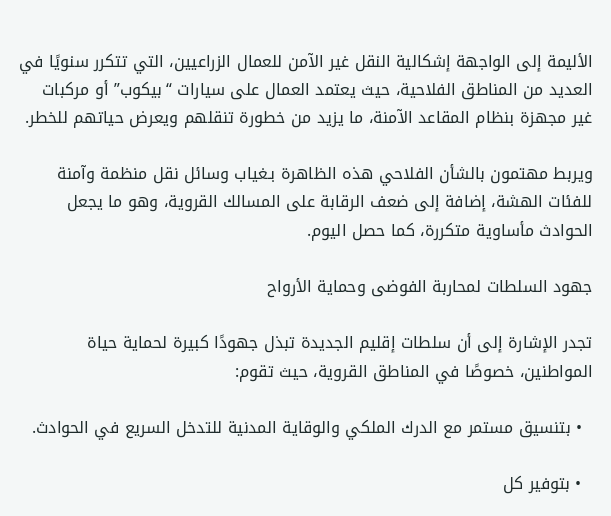الأليمة إلى الواجهة إشكالية النقل غير الآمن للعمال الزراعيين، التي تتكرر سنويًا في العديد من المناطق الفلاحية، حيث يعتمد العمال على سيارات “بيكوب” أو مركبات غير مجهزة بنظام المقاعد الآمنة، ما يزيد من خطورة تنقلهم ويعرض حياتهم للخطر.

ويربط مهتمون بالشأن الفلاحي هذه الظاهرة بـغياب وسائل نقل منظمة وآمنة للفئات الهشة، إضافة إلى ضعف الرقابة على المسالك القروية، وهو ما يجعل الحوادث مأساوية متكررة، كما حصل اليوم.

جهود السلطات لمحاربة الفوضى وحماية الأرواح

تجدر الإشارة إلى أن سلطات إقليم الجديدة تبذل جهودًا كبيرة لحماية حياة المواطنين، خصوصًا في المناطق القروية، حيث تقوم:

  • بتنسيق مستمر مع الدرك الملكي والوقاية المدنية للتدخل السريع في الحوادث.

  • بتوفير كل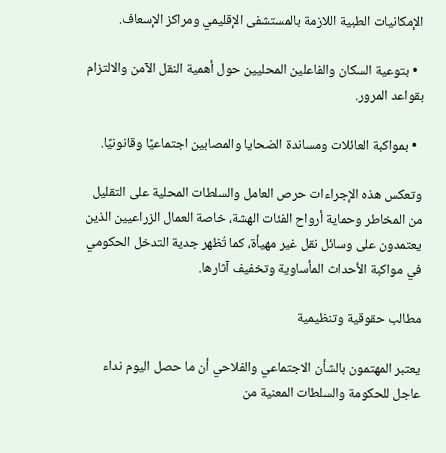الإمكانيات الطبية اللازمة بالمستشفى الإقليمي ومراكز الإسعاف.

  • بتوعية السكان والفاعلين المحليين حول أهمية النقل الآمن والالتزام بقواعد المرور.

  • بمواكبة العائلات ومساندة الضحايا والمصابين اجتماعيًا وقانونيًا.

وتعكس هذه الإجراءات حرص العامل والسلطات المحلية على التقليل من المخاطر وحماية أرواح الفئات الهشة، خاصة العمال الزراعيين الذين يعتمدون على وسائل نقل غير مهيأة، كما تُظهر جدية التدخل الحكومي في مواكبة الأحداث المأساوية وتخفيف آثارها.

مطالب حقوقية وتنظيمية

يعتبر المهتمون بالشأن الاجتماعي والفلاحي أن ما حصل اليوم نداء عاجل للحكومة والسلطات المعنية من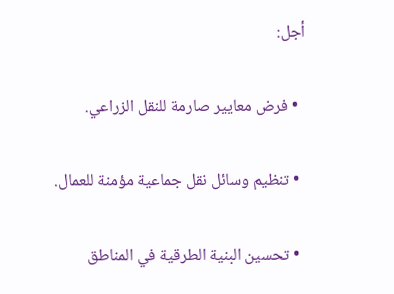أجل:

  • فرض معايير صارمة للنقل الزراعي.

  • تنظيم وسائل نقل جماعية مؤمنة للعمال.

  • تحسين البنية الطرقية في المناطق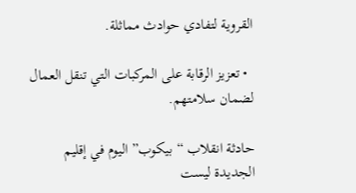القروية لتفادي حوادث مماثلة.

  • تعزيز الرقابة على المركبات التي تنقل العمال لضمان سلامتهم.

حادثة انقلاب “بيكوب” اليوم في إقليم الجديدة ليست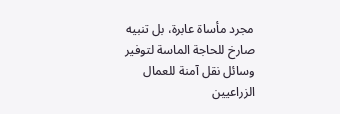مجرد مأساة عابرة، بل تنبيه صارخ للحاجة الماسة لتوفير وسائل نقل آمنة للعمال الزراعيين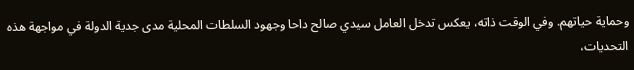وحماية حياتهم. وفي الوقت ذاته، يعكس تدخل العامل سيدي صالح داحا وجهود السلطات المحلية مدى جدية الدولة في مواجهة هذه التحديات،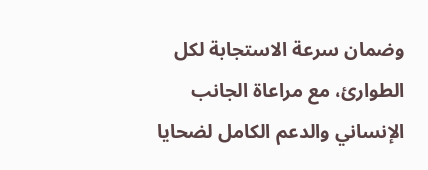وضمان سرعة الاستجابة لكل الطوارئ، مع مراعاة الجانب الإنساني والدعم الكامل لضحايا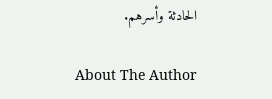الحادثة وأسرهم.

About The Author